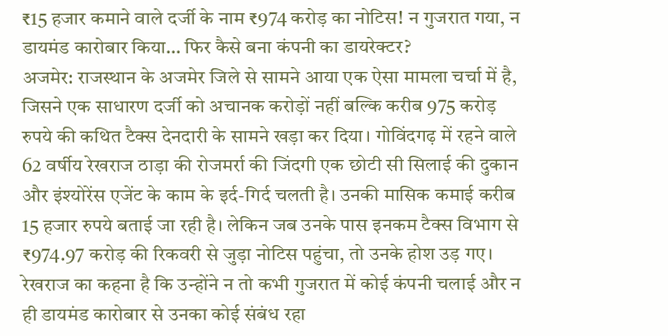₹15 हजार कमाने वाले दर्जी के नाम ₹974 करोड़ का नोटिस! न गुजरात गया, न डायमंड कारोबार किया… फिर कैसे बना कंपनी का डायरेक्टर?
अजमेर: राजस्थान के अजमेर जिले से सामने आया एक ऐसा मामला चर्चा में है, जिसने एक साधारण दर्जी को अचानक करोड़ों नहीं बल्कि करीब 975 करोड़ रुपये की कथित टैक्स देनदारी के सामने खड़ा कर दिया। गोविंदगढ़ में रहने वाले 62 वर्षीय रेखराज ठाड़ा की रोजमर्रा की जिंदगी एक छोटी सी सिलाई की दुकान और इंश्योरेंस एजेंट के काम के इर्द-गिर्द चलती है। उनकी मासिक कमाई करीब 15 हजार रुपये बताई जा रही है। लेकिन जब उनके पास इनकम टैक्स विभाग से ₹974.97 करोड़ की रिकवरी से जुड़ा नोटिस पहुंचा, तो उनके होश उड़ गए।
रेखराज का कहना है कि उन्होंने न तो कभी गुजरात में कोई कंपनी चलाई और न ही डायमंड कारोबार से उनका कोई संबंध रहा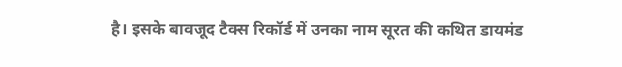है। इसके बावजूद टैक्स रिकॉर्ड में उनका नाम सूरत की कथित डायमंड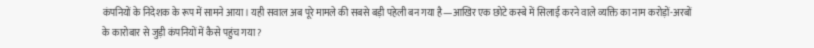कंपनियों के निदेशक के रूप में सामने आया। यही सवाल अब पूरे मामले की सबसे बड़ी पहेली बन गया है—आखिर एक छोटे कस्बे में सिलाई करने वाले व्यक्ति का नाम करोड़ों-अरबों के कारोबार से जुड़ी कंपनियों में कैसे पहुंच गया?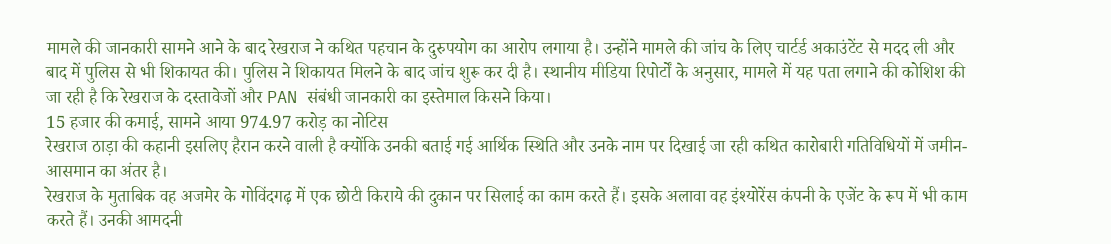मामले की जानकारी सामने आने के बाद रेखराज ने कथित पहचान के दुरुपयोग का आरोप लगाया है। उन्होंने मामले की जांच के लिए चार्टर्ड अकाउंटेंट से मदद ली और बाद में पुलिस से भी शिकायत की। पुलिस ने शिकायत मिलने के बाद जांच शुरू कर दी है। स्थानीय मीडिया रिपोर्टों के अनुसार, मामले में यह पता लगाने की कोशिश की जा रही है कि रेखराज के दस्तावेजों और PAN संबंधी जानकारी का इस्तेमाल किसने किया।
15 हजार की कमाई, सामने आया 974.97 करोड़ का नोटिस
रेखराज ठाड़ा की कहानी इसलिए हैरान करने वाली है क्योंकि उनकी बताई गई आर्थिक स्थिति और उनके नाम पर दिखाई जा रही कथित कारोबारी गतिविधियों में जमीन-आसमान का अंतर है।
रेखराज के मुताबिक वह अजमेर के गोविंदगढ़ में एक छोटी किराये की दुकान पर सिलाई का काम करते हैं। इसके अलावा वह इंश्योरेंस कंपनी के एजेंट के रूप में भी काम करते हैं। उनकी आमदनी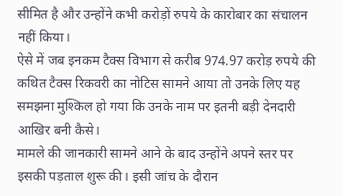सीमित है और उन्होंने कभी करोड़ों रुपये के कारोबार का संचालन नहीं किया।
ऐसे में जब इनकम टैक्स विभाग से करीब 974.97 करोड़ रुपये की कथित टैक्स रिकवरी का नोटिस सामने आया तो उनके लिए यह समझना मुश्किल हो गया कि उनके नाम पर इतनी बड़ी देनदारी आखिर बनी कैसे।
मामले की जानकारी सामने आने के बाद उन्होंने अपने स्तर पर इसकी पड़ताल शुरू की। इसी जांच के दौरान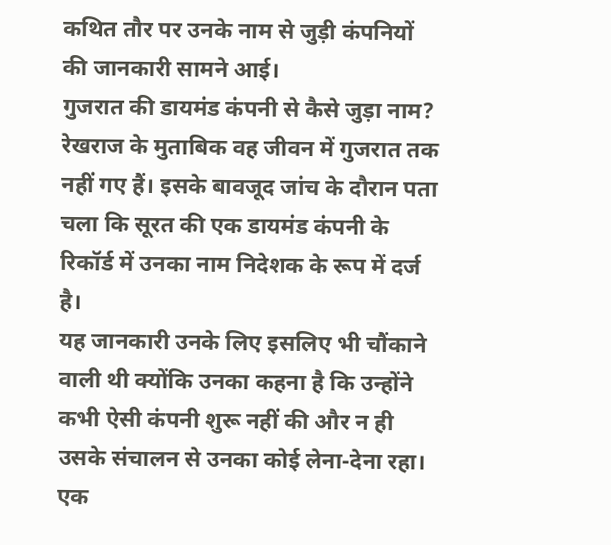कथित तौर पर उनके नाम से जुड़ी कंपनियों की जानकारी सामने आई।
गुजरात की डायमंड कंपनी से कैसे जुड़ा नाम?
रेखराज के मुताबिक वह जीवन में गुजरात तक नहीं गए हैं। इसके बावजूद जांच के दौरान पता चला कि सूरत की एक डायमंड कंपनी के रिकॉर्ड में उनका नाम निदेशक के रूप में दर्ज है।
यह जानकारी उनके लिए इसलिए भी चौंकाने वाली थी क्योंकि उनका कहना है कि उन्होंने कभी ऐसी कंपनी शुरू नहीं की और न ही उसके संचालन से उनका कोई लेना-देना रहा।
एक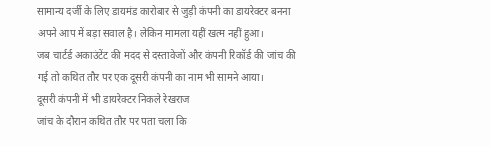सामान्य दर्जी के लिए डायमंड कारोबार से जुड़ी कंपनी का डायरेक्टर बनना अपने आप में बड़ा सवाल है। लेकिन मामला यहीं खत्म नहीं हुआ।
जब चार्टर्ड अकाउंटेंट की मदद से दस्तावेजों और कंपनी रिकॉर्ड की जांच की गई तो कथित तौर पर एक दूसरी कंपनी का नाम भी सामने आया।
दूसरी कंपनी में भी डायरेक्टर निकले रेखराज
जांच के दौरान कथित तौर पर पता चला कि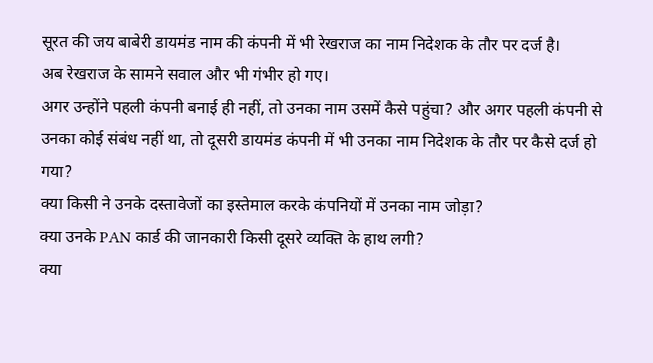सूरत की जय बाबेरी डायमंड नाम की कंपनी में भी रेखराज का नाम निदेशक के तौर पर दर्ज है।
अब रेखराज के सामने सवाल और भी गंभीर हो गए।
अगर उन्होंने पहली कंपनी बनाई ही नहीं, तो उनका नाम उसमें कैसे पहुंचा? और अगर पहली कंपनी से उनका कोई संबंध नहीं था, तो दूसरी डायमंड कंपनी में भी उनका नाम निदेशक के तौर पर कैसे दर्ज हो गया?
क्या किसी ने उनके दस्तावेजों का इस्तेमाल करके कंपनियों में उनका नाम जोड़ा?
क्या उनके PAN कार्ड की जानकारी किसी दूसरे व्यक्ति के हाथ लगी?
क्या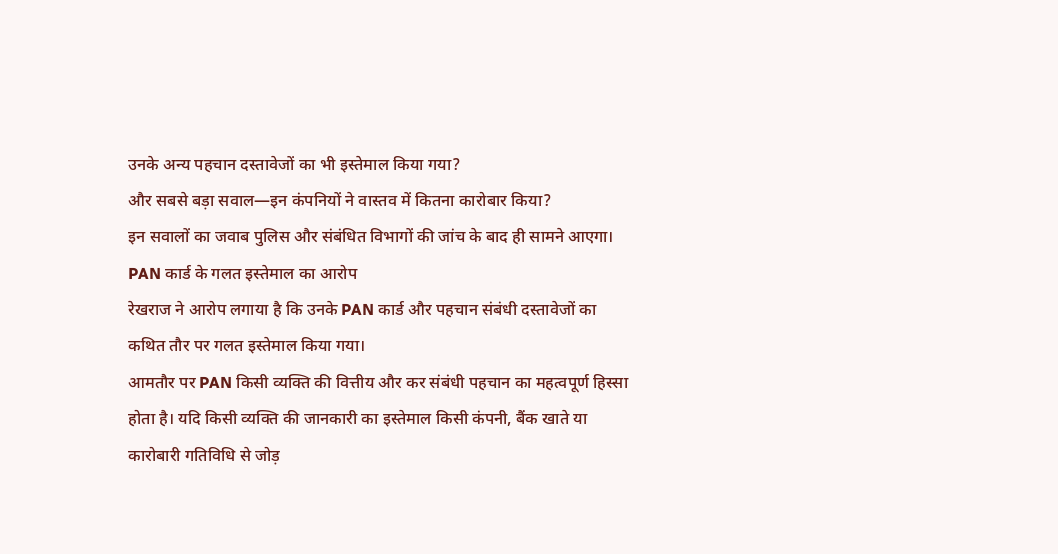उनके अन्य पहचान दस्तावेजों का भी इस्तेमाल किया गया?
और सबसे बड़ा सवाल—इन कंपनियों ने वास्तव में कितना कारोबार किया?
इन सवालों का जवाब पुलिस और संबंधित विभागों की जांच के बाद ही सामने आएगा।
PAN कार्ड के गलत इस्तेमाल का आरोप
रेखराज ने आरोप लगाया है कि उनके PAN कार्ड और पहचान संबंधी दस्तावेजों का कथित तौर पर गलत इस्तेमाल किया गया।
आमतौर पर PAN किसी व्यक्ति की वित्तीय और कर संबंधी पहचान का महत्वपूर्ण हिस्सा होता है। यदि किसी व्यक्ति की जानकारी का इस्तेमाल किसी कंपनी, बैंक खाते या कारोबारी गतिविधि से जोड़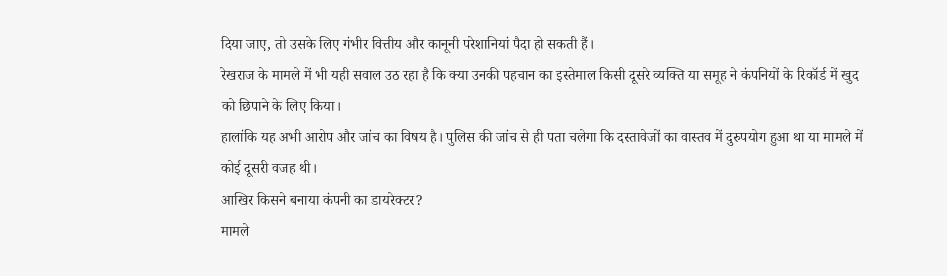दिया जाए, तो उसके लिए गंभीर वित्तीय और कानूनी परेशानियां पैदा हो सकती हैं।
रेखराज के मामले में भी यही सवाल उठ रहा है कि क्या उनकी पहचान का इस्तेमाल किसी दूसरे व्यक्ति या समूह ने कंपनियों के रिकॉर्ड में खुद को छिपाने के लिए किया।
हालांकि यह अभी आरोप और जांच का विषय है। पुलिस की जांच से ही पता चलेगा कि दस्तावेजों का वास्तव में दुरुपयोग हुआ था या मामले में कोई दूसरी वजह थी।
आखिर किसने बनाया कंपनी का डायरेक्टर?
मामले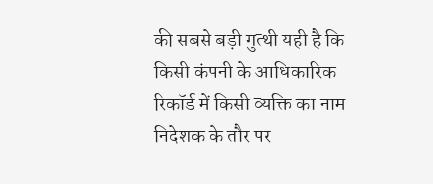की सबसे बड़ी गुत्थी यही है कि किसी कंपनी के आधिकारिक रिकॉर्ड में किसी व्यक्ति का नाम निदेशक के तौर पर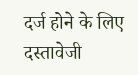दर्ज होने के लिए दस्तावेजी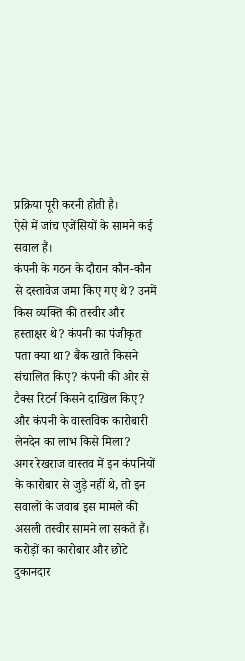प्रक्रिया पूरी करनी होती है।
ऐसे में जांच एजेंसियों के सामने कई सवाल हैं।
कंपनी के गठन के दौरान कौन-कौन से दस्तावेज जमा किए गए थे? उनमें किस व्यक्ति की तस्वीर और हस्ताक्षर थे? कंपनी का पंजीकृत पता क्या था? बैंक खाते किसने संचालित किए? कंपनी की ओर से टैक्स रिटर्न किसने दाखिल किए? और कंपनी के वास्तविक कारोबारी लेनदेन का लाभ किसे मिला?
अगर रेखराज वास्तव में इन कंपनियों के कारोबार से जुड़े नहीं थे, तो इन सवालों के जवाब इस मामले की असली तस्वीर सामने ला सकते हैं।
करोड़ों का कारोबार और छोटे दुकानदार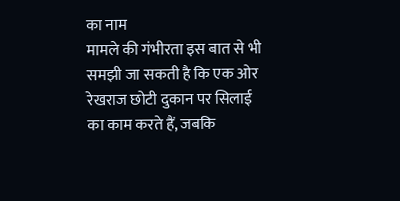का नाम
मामले की गंभीरता इस बात से भी समझी जा सकती है कि एक ओर रेखराज छोटी दुकान पर सिलाई का काम करते हैं, जबकि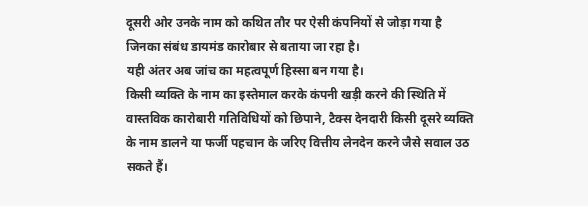दूसरी ओर उनके नाम को कथित तौर पर ऐसी कंपनियों से जोड़ा गया है जिनका संबंध डायमंड कारोबार से बताया जा रहा है।
यही अंतर अब जांच का महत्वपूर्ण हिस्सा बन गया है।
किसी व्यक्ति के नाम का इस्तेमाल करके कंपनी खड़ी करने की स्थिति में वास्तविक कारोबारी गतिविधियों को छिपाने, टैक्स देनदारी किसी दूसरे व्यक्ति के नाम डालने या फर्जी पहचान के जरिए वित्तीय लेनदेन करने जैसे सवाल उठ सकते हैं।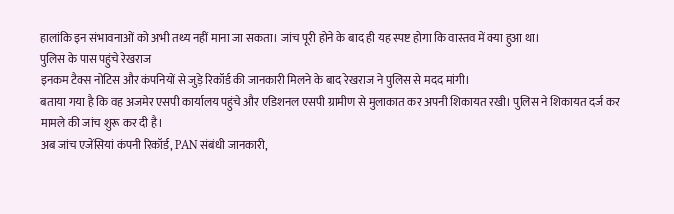हालांकि इन संभावनाओं को अभी तथ्य नहीं माना जा सकता। जांच पूरी होने के बाद ही यह स्पष्ट होगा कि वास्तव में क्या हुआ था।
पुलिस के पास पहुंचे रेखराज
इनकम टैक्स नोटिस और कंपनियों से जुड़े रिकॉर्ड की जानकारी मिलने के बाद रेखराज ने पुलिस से मदद मांगी।
बताया गया है कि वह अजमेर एसपी कार्यालय पहुंचे और एडिशनल एसपी ग्रामीण से मुलाकात कर अपनी शिकायत रखी। पुलिस ने शिकायत दर्ज कर मामले की जांच शुरू कर दी है।
अब जांच एजेंसियां कंपनी रिकॉर्ड, PAN संबंधी जानकारी,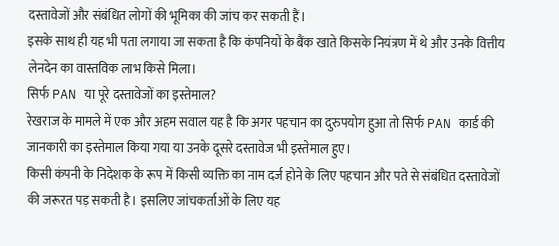दस्तावेजों और संबंधित लोगों की भूमिका की जांच कर सकती हैं।
इसके साथ ही यह भी पता लगाया जा सकता है कि कंपनियों के बैंक खाते किसके नियंत्रण में थे और उनके वित्तीय लेनदेन का वास्तविक लाभ किसे मिला।
सिर्फ PAN या पूरे दस्तावेजों का इस्तेमाल?
रेखराज के मामले में एक और अहम सवाल यह है कि अगर पहचान का दुरुपयोग हुआ तो सिर्फ PAN कार्ड की जानकारी का इस्तेमाल किया गया या उनके दूसरे दस्तावेज भी इस्तेमाल हुए।
किसी कंपनी के निदेशक के रूप में किसी व्यक्ति का नाम दर्ज होने के लिए पहचान और पते से संबंधित दस्तावेजों की जरूरत पड़ सकती है। इसलिए जांचकर्ताओं के लिए यह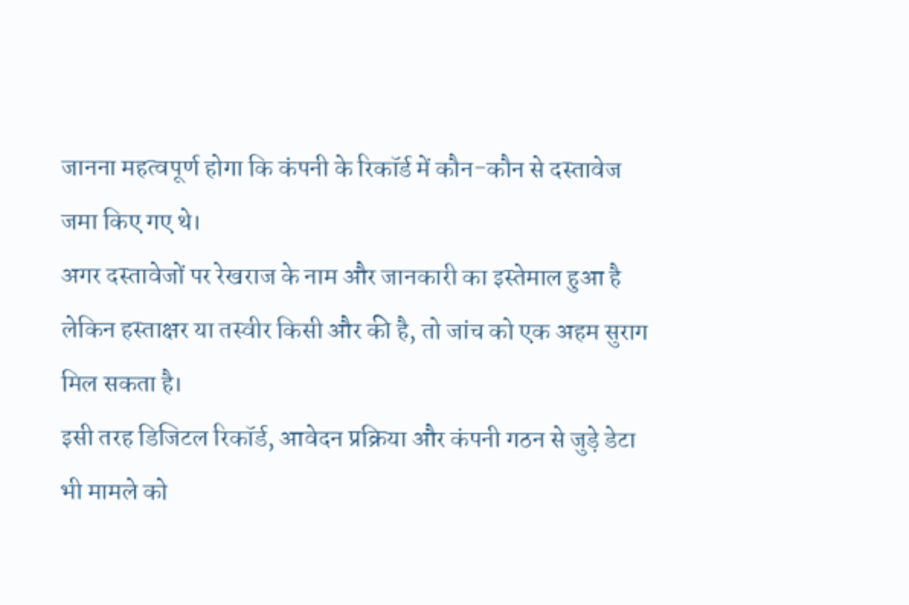जानना महत्वपूर्ण होगा कि कंपनी के रिकॉर्ड में कौन-कौन से दस्तावेज जमा किए गए थे।
अगर दस्तावेजों पर रेखराज के नाम और जानकारी का इस्तेमाल हुआ है लेकिन हस्ताक्षर या तस्वीर किसी और की है, तो जांच को एक अहम सुराग मिल सकता है।
इसी तरह डिजिटल रिकॉर्ड, आवेदन प्रक्रिया और कंपनी गठन से जुड़े डेटा भी मामले को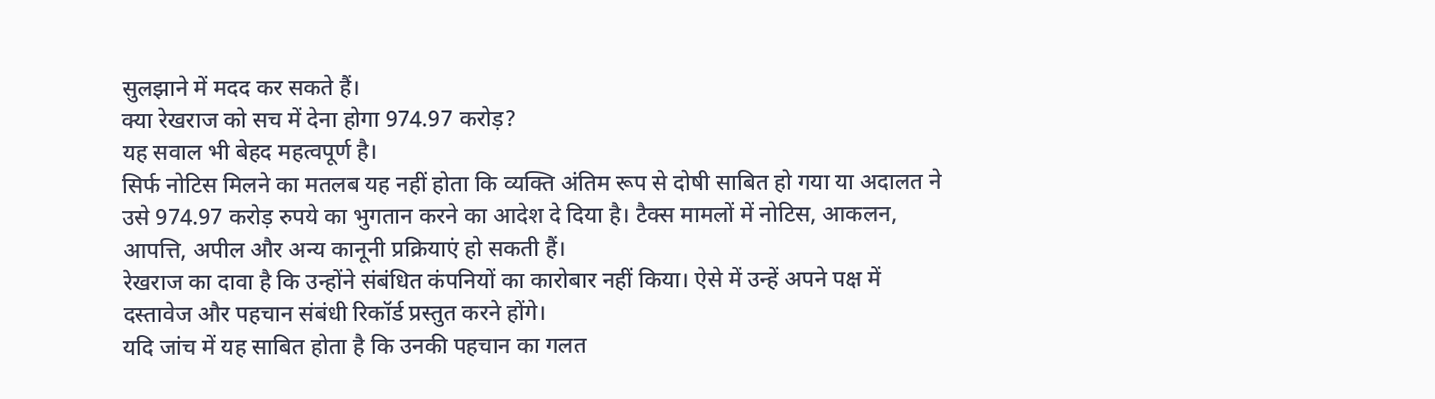सुलझाने में मदद कर सकते हैं।
क्या रेखराज को सच में देना होगा 974.97 करोड़?
यह सवाल भी बेहद महत्वपूर्ण है।
सिर्फ नोटिस मिलने का मतलब यह नहीं होता कि व्यक्ति अंतिम रूप से दोषी साबित हो गया या अदालत ने उसे 974.97 करोड़ रुपये का भुगतान करने का आदेश दे दिया है। टैक्स मामलों में नोटिस, आकलन, आपत्ति, अपील और अन्य कानूनी प्रक्रियाएं हो सकती हैं।
रेखराज का दावा है कि उन्होंने संबंधित कंपनियों का कारोबार नहीं किया। ऐसे में उन्हें अपने पक्ष में दस्तावेज और पहचान संबंधी रिकॉर्ड प्रस्तुत करने होंगे।
यदि जांच में यह साबित होता है कि उनकी पहचान का गलत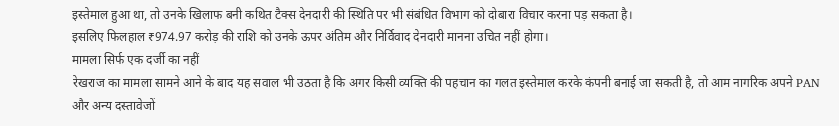इस्तेमाल हुआ था, तो उनके खिलाफ बनी कथित टैक्स देनदारी की स्थिति पर भी संबंधित विभाग को दोबारा विचार करना पड़ सकता है।
इसलिए फिलहाल ₹974.97 करोड़ की राशि को उनके ऊपर अंतिम और निर्विवाद देनदारी मानना उचित नहीं होगा।
मामला सिर्फ एक दर्जी का नहीं
रेखराज का मामला सामने आने के बाद यह सवाल भी उठता है कि अगर किसी व्यक्ति की पहचान का गलत इस्तेमाल करके कंपनी बनाई जा सकती है, तो आम नागरिक अपने PAN और अन्य दस्तावेजों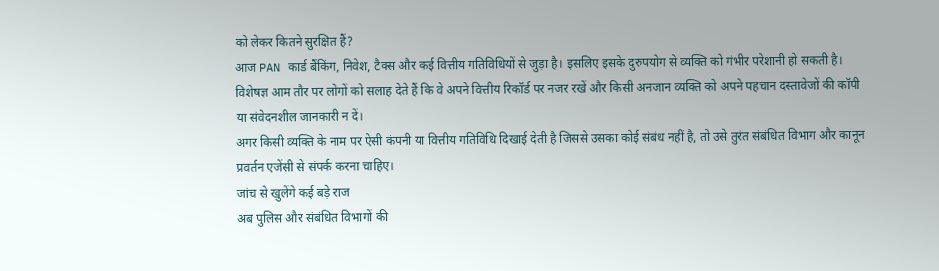को लेकर कितने सुरक्षित हैं?
आज PAN कार्ड बैंकिंग, निवेश, टैक्स और कई वित्तीय गतिविधियों से जुड़ा है। इसलिए इसके दुरुपयोग से व्यक्ति को गंभीर परेशानी हो सकती है।
विशेषज्ञ आम तौर पर लोगों को सलाह देते हैं कि वे अपने वित्तीय रिकॉर्ड पर नजर रखें और किसी अनजान व्यक्ति को अपने पहचान दस्तावेजों की कॉपी या संवेदनशील जानकारी न दें।
अगर किसी व्यक्ति के नाम पर ऐसी कंपनी या वित्तीय गतिविधि दिखाई देती है जिससे उसका कोई संबंध नहीं है, तो उसे तुरंत संबंधित विभाग और कानून प्रवर्तन एजेंसी से संपर्क करना चाहिए।
जांच से खुलेंगे कई बड़े राज
अब पुलिस और संबंधित विभागों की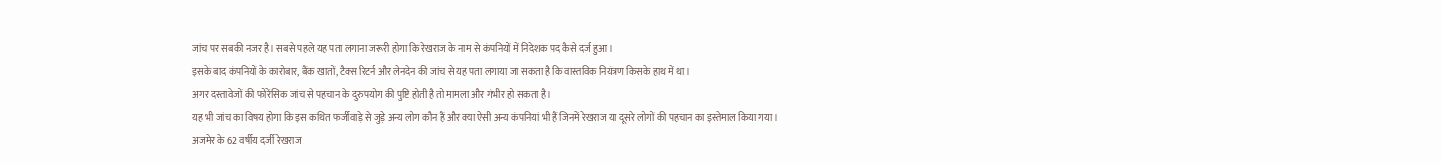जांच पर सबकी नजर है। सबसे पहले यह पता लगाना जरूरी होगा कि रेखराज के नाम से कंपनियों में निदेशक पद कैसे दर्ज हुआ।
इसके बाद कंपनियों के कारोबार, बैंक खातों, टैक्स रिटर्न और लेनदेन की जांच से यह पता लगाया जा सकता है कि वास्तविक नियंत्रण किसके हाथ में था।
अगर दस्तावेजों की फोरेंसिक जांच से पहचान के दुरुपयोग की पुष्टि होती है तो मामला और गंभीर हो सकता है।
यह भी जांच का विषय होगा कि इस कथित फर्जीवाड़े से जुड़े अन्य लोग कौन हैं और क्या ऐसी अन्य कंपनियां भी हैं जिनमें रेखराज या दूसरे लोगों की पहचान का इस्तेमाल किया गया।
अजमेर के 62 वर्षीय दर्जी रेखराज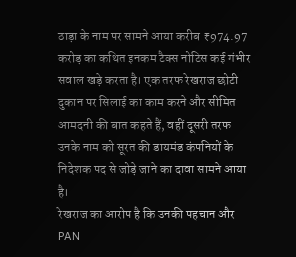ठाड़ा के नाम पर सामने आया करीब ₹974.97 करोड़ का कथित इनकम टैक्स नोटिस कई गंभीर सवाल खड़े करता है। एक तरफ रेखराज छोटी दुकान पर सिलाई का काम करने और सीमित आमदनी की बात कहते हैं, वहीं दूसरी तरफ उनके नाम को सूरत की डायमंड कंपनियों के निदेशक पद से जोड़े जाने का दावा सामने आया है।
रेखराज का आरोप है कि उनकी पहचान और PAN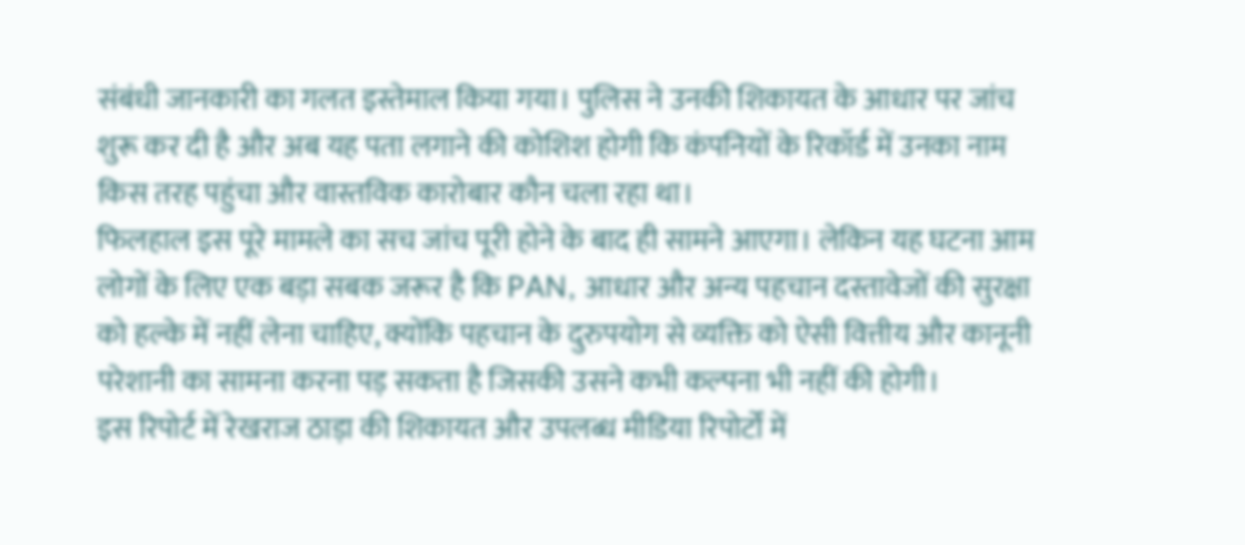संबंधी जानकारी का गलत इस्तेमाल किया गया। पुलिस ने उनकी शिकायत के आधार पर जांच शुरू कर दी है और अब यह पता लगाने की कोशिश होगी कि कंपनियों के रिकॉर्ड में उनका नाम किस तरह पहुंचा और वास्तविक कारोबार कौन चला रहा था।
फिलहाल इस पूरे मामले का सच जांच पूरी होने के बाद ही सामने आएगा। लेकिन यह घटना आम लोगों के लिए एक बड़ा सबक जरूर है कि PAN, आधार और अन्य पहचान दस्तावेजों की सुरक्षा को हल्के में नहीं लेना चाहिए, क्योंकि पहचान के दुरुपयोग से व्यक्ति को ऐसी वित्तीय और कानूनी परेशानी का सामना करना पड़ सकता है जिसकी उसने कभी कल्पना भी नहीं की होगी।
इस रिपोर्ट में रेखराज ठाड़ा की शिकायत और उपलब्ध मीडिया रिपोर्टों में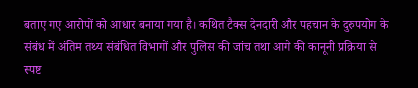बताए गए आरोपों को आधार बनाया गया है। कथित टैक्स देनदारी और पहचान के दुरुपयोग के संबंध में अंतिम तथ्य संबंधित विभागों और पुलिस की जांच तथा आगे की कानूनी प्रक्रिया से स्पष्ट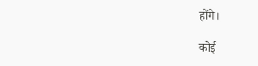होंगे।

कोई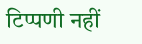टिप्पणी नहीं